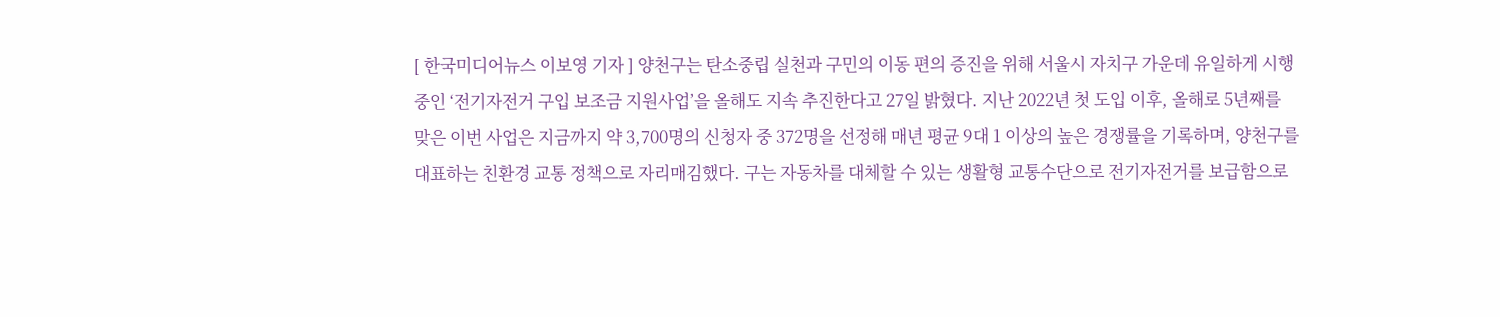[ 한국미디어뉴스 이보영 기자 ] 양천구는 탄소중립 실천과 구민의 이동 편의 증진을 위해 서울시 자치구 가운데 유일하게 시행 중인 ‘전기자전거 구입 보조금 지원사업’을 올해도 지속 추진한다고 27일 밝혔다. 지난 2022년 첫 도입 이후, 올해로 5년째를 맞은 이번 사업은 지금까지 약 3,700명의 신청자 중 372명을 선정해 매년 평균 9대 1 이상의 높은 경쟁률을 기록하며, 양천구를 대표하는 친환경 교통 정책으로 자리매김했다. 구는 자동차를 대체할 수 있는 생활형 교통수단으로 전기자전거를 보급함으로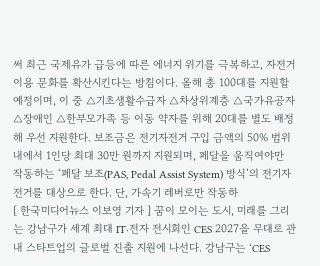써 최근 국제유가 급등에 따른 에너지 위기를 극복하고, 자전거 이용 문화를 확산시킨다는 방침이다. 올해 총 100대를 지원할 예정이며, 이 중 △기초생활수급자 △차상위계층 △국가유공자 △장애인 △한부모가족 등 이동 약자를 위해 20대를 별도 배정해 우선 지원한다. 보조금은 전기자전거 구입 금액의 50% 범위 내에서 1인당 최대 30만 원까지 지원되며, 페달을 움직여야만 작동하는 ‘페달 보조(PAS, Pedal Assist System) 방식’의 전기자전거를 대상으로 한다. 단, 가속기 레버로만 작동하
[ 한국미디어뉴스 이보영 기자 ] 꿈이 모이는 도시, 미래를 그리는 강남구가 세계 최대 IT·전자 전시회인 CES 2027을 무대로 관내 스타트업의 글로벌 진출 지원에 나선다. 강남구는 ‘CES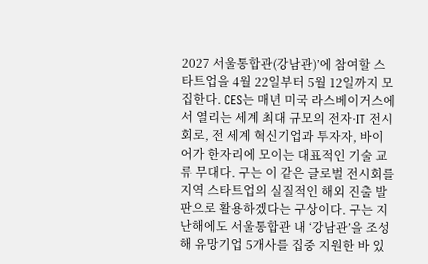2027 서울통합관(강남관)’에 참여할 스타트업을 4월 22일부터 5월 12일까지 모집한다. CES는 매년 미국 라스베이거스에서 열리는 세계 최대 규모의 전자·IT 전시회로, 전 세계 혁신기업과 투자자, 바이어가 한자리에 모이는 대표적인 기술 교류 무대다. 구는 이 같은 글로벌 전시회를 지역 스타트업의 실질적인 해외 진출 발판으로 활용하겠다는 구상이다. 구는 지난해에도 서울통합관 내 ‘강남관’을 조성해 유망기업 5개사를 집중 지원한 바 있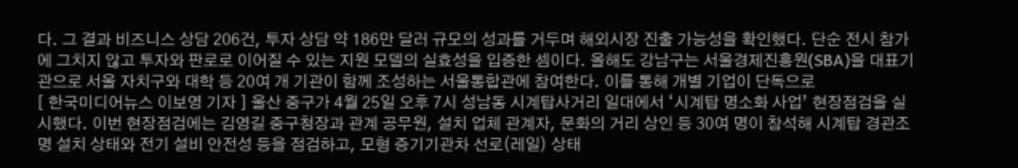다. 그 결과 비즈니스 상담 206건, 투자 상담 약 186만 달러 규모의 성과를 거두며 해외시장 진출 가능성을 확인했다. 단순 전시 참가에 그치지 않고 투자와 판로로 이어질 수 있는 지원 모델의 실효성을 입증한 셈이다. 올해도 강남구는 서울경제진흥원(SBA)을 대표기관으로 서울 자치구와 대학 등 20여 개 기관이 함께 조성하는 서울통합관에 참여한다. 이를 통해 개별 기업이 단독으로
[ 한국미디어뉴스 이보영 기자 ] 울산 중구가 4월 25일 오후 7시 성남동 시계탑사거리 일대에서 ‘시계탑 명소화 사업’ 현장점검을 실시했다. 이번 현장점검에는 김영길 중구청장과 관계 공무원, 설치 업체 관계자, 문화의 거리 상인 등 30여 명이 참석해 시계탑 경관조명 설치 상태와 전기 설비 안전성 등을 점검하고, 모형 증기기관차 선로(레일) 상태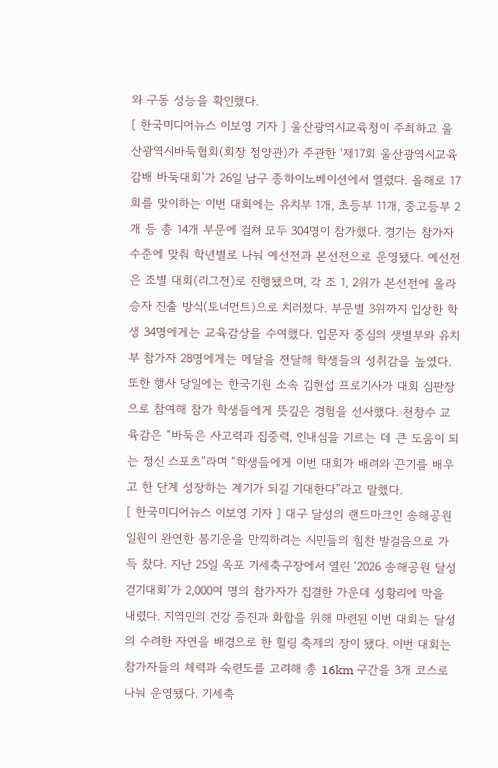와 구동 성능을 확인했다.
[ 한국미디어뉴스 이보영 기자 ] 울산광역시교육청이 주최하고 울산광역시바둑협회(회장 정양관)가 주관한 ‘제17회 울산광역시교육감배 바둑대회’가 26일 남구 종하이노베이션에서 열렸다. 올해로 17회를 맞이하는 이번 대회에는 유치부 1개, 초등부 11개, 중고등부 2개 등 총 14개 부문에 걸쳐 모두 304명이 참가했다. 경기는 참가자 수준에 맞춰 학년별로 나눠 예선전과 본선전으로 운영됐다. 예선전은 조별 대회(리그전)로 진행됐으며, 각 조 1, 2위가 본선전에 올라 승자 진출 방식(토너먼트)으로 치러졌다. 부문별 3위까지 입상한 학생 34명에게는 교육감상을 수여했다. 입문자 중심의 샛별부와 유치부 참가자 28명에게는 메달을 전달해 학생들의 성취감을 높였다. 또한 행사 당일에는 한국기원 소속 김현섭 프로기사가 대회 심판장으로 참여해 참가 학생들에게 뜻깊은 경험을 선사했다. 천창수 교육감은 “바둑은 사고력과 집중력, 인내심을 기르는 데 큰 도움이 되는 정신 스포츠”라며 “학생들에게 이번 대회가 배려와 끈기를 배우고 한 단계 성장하는 계기가 되길 기대한다”라고 말했다.
[ 한국미디어뉴스 이보영 기자 ] 대구 달성의 랜드마크인 송해공원 일원이 완연한 봄기운을 만끽하려는 시민들의 힘찬 발걸음으로 가득 찼다. 지난 25일 옥포 기세축구장에서 열린 ‘2026 송해공원 달성 걷기대회’가 2,000여 명의 참가자가 집결한 가운데 성황리에 막을 내렸다. 지역민의 건강 증진과 화합을 위해 마련된 이번 대회는 달성의 수려한 자연을 배경으로 한 힐링 축제의 장이 됐다. 이번 대회는 참가자들의 체력과 숙련도를 고려해 총 16km 구간을 3개 코스로 나눠 운영됐다. 기세축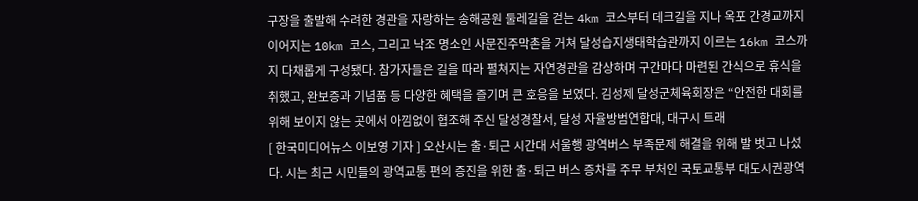구장을 출발해 수려한 경관을 자랑하는 송해공원 둘레길을 걷는 4km 코스부터 데크길을 지나 옥포 간경교까지 이어지는 10km 코스, 그리고 낙조 명소인 사문진주막촌을 거쳐 달성습지생태학습관까지 이르는 16km 코스까지 다채롭게 구성됐다. 참가자들은 길을 따라 펼쳐지는 자연경관을 감상하며 구간마다 마련된 간식으로 휴식을 취했고, 완보증과 기념품 등 다양한 혜택을 즐기며 큰 호응을 보였다. 김성제 달성군체육회장은 “안전한 대회를 위해 보이지 않는 곳에서 아낌없이 협조해 주신 달성경찰서, 달성 자율방범연합대, 대구시 트래
[ 한국미디어뉴스 이보영 기자 ] 오산시는 출·퇴근 시간대 서울행 광역버스 부족문제 해결을 위해 발 벗고 나섰다. 시는 최근 시민들의 광역교통 편의 증진을 위한 출·퇴근 버스 증차를 주무 부처인 국토교통부 대도시권광역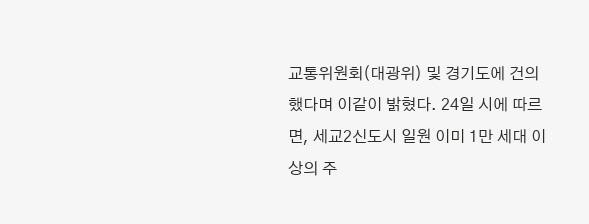교통위원회(대광위) 및 경기도에 건의했다며 이같이 밝혔다. 24일 시에 따르면, 세교2신도시 일원 이미 1만 세대 이상의 주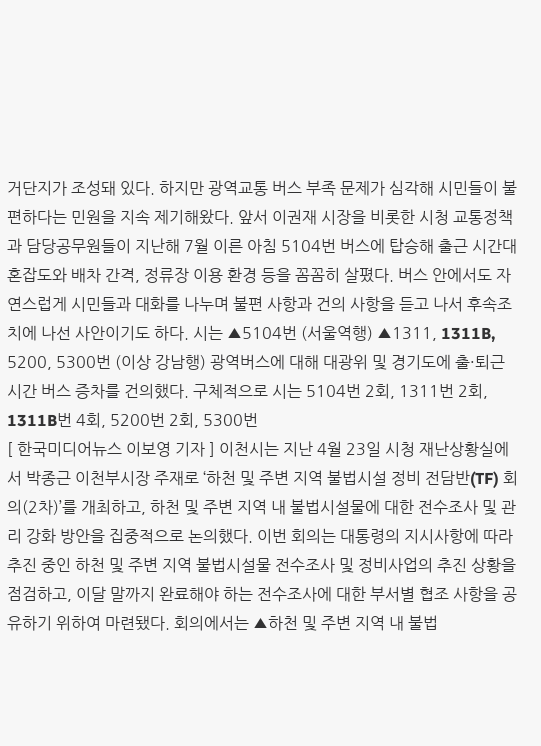거단지가 조성돼 있다. 하지만 광역교통 버스 부족 문제가 심각해 시민들이 불편하다는 민원을 지속 제기해왔다. 앞서 이권재 시장을 비롯한 시청 교통정책과 담당공무원들이 지난해 7월 이른 아침 5104번 버스에 탑승해 출근 시간대 혼잡도와 배차 간격, 정류장 이용 환경 등을 꼼꼼히 살폈다. 버스 안에서도 자연스럽게 시민들과 대화를 나누며 불편 사항과 건의 사항을 듣고 나서 후속조치에 나선 사안이기도 하다. 시는 ▲5104번 (서울역행) ▲1311, 1311B, 5200, 5300번 (이상 강남행) 광역버스에 대해 대광위 및 경기도에 출·퇴근시간 버스 증차를 건의했다. 구체적으로 시는 5104번 2회, 1311번 2회, 1311B번 4회, 5200번 2회, 5300번
[ 한국미디어뉴스 이보영 기자 ] 이천시는 지난 4월 23일 시청 재난상황실에서 박종근 이천부시장 주재로 ‘하천 및 주변 지역 불법시설 정비 전담반(TF) 회의(2차)’를 개최하고, 하천 및 주변 지역 내 불법시설물에 대한 전수조사 및 관리 강화 방안을 집중적으로 논의했다. 이번 회의는 대통령의 지시사항에 따라 추진 중인 하천 및 주변 지역 불법시설물 전수조사 및 정비사업의 추진 상황을 점검하고, 이달 말까지 완료해야 하는 전수조사에 대한 부서별 협조 사항을 공유하기 위하여 마련됐다. 회의에서는 ▲하천 및 주변 지역 내 불법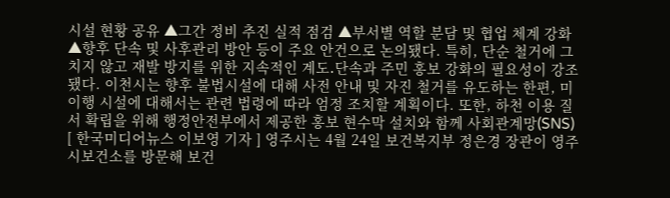시설 현황 공유 ▲그간 정비 추진 실적 점검 ▲부서별 역할 분담 및 협업 체계 강화 ▲향후 단속 및 사후관리 방안 등이 주요 안건으로 논의됐다. 특히, 단순 철거에 그치지 않고 재발 방지를 위한 지속적인 계도․단속과 주민 홍보 강화의 필요성이 강조됐다. 이천시는 향후 불법시설에 대해 사전 안내 및 자진 철거를 유도하는 한편, 미이행 시설에 대해서는 관련 법령에 따라 엄정 조치할 계획이다. 또한, 하천 이용 질서 확립을 위해 행정안전부에서 제공한 홍보 현수막 설치와 함께 사회관계망(SNS)
[ 한국미디어뉴스 이보영 기자 ] 영주시는 4월 24일 보건복지부 정은경 장관이 영주시보건소를 방문해 보건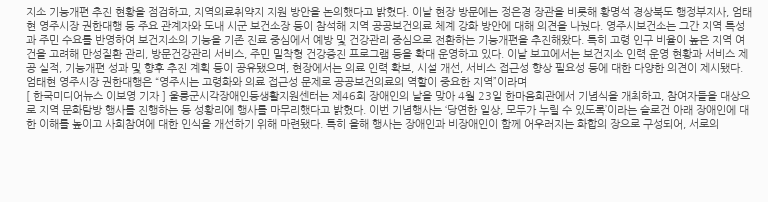지소 기능개편 추진 현황을 점검하고, 지역의료취약지 지원 방안을 논의했다고 밝혔다. 이날 현장 방문에는 정은경 장관을 비롯해 황명석 경상북도 행정부지사, 엄태현 영주시장 권한대행 등 주요 관계자와 도내 시군 보건소장 등이 참석해 지역 공공보건의료 체계 강화 방안에 대해 의견을 나눴다. 영주시보건소는 그간 지역 특성과 주민 수요를 반영하여 보건지소의 기능을 기존 진료 중심에서 예방 및 건강관리 중심으로 전환하는 기능개편을 추진해왔다. 특히 고령 인구 비율이 높은 지역 여건을 고려해 만성질환 관리, 방문건강관리 서비스, 주민 밀착형 건강증진 프로그램 등을 확대 운영하고 있다. 이날 보고에서는 보건지소 인력 운영 현황과 서비스 제공 실적, 기능개편 성과 및 향후 추진 계획 등이 공유됐으며, 현장에서는 의료 인력 확보, 시설 개선, 서비스 접근성 향상 필요성 등에 대한 다양한 의견이 제시됐다. 엄태현 영주시장 권한대행은 “영주시는 고령화와 의료 접근성 문제로 공공보건의료의 역할이 중요한 지역”이라며
[ 한국미디어뉴스 이보영 기자 ] 울릉군시각장애인등생활지원센터는 제46회 장애인의 날을 맞아 4월 23일 한마음회관에서 기념식을 개최하고, 참여자들을 대상으로 지역 문화탐방 행사를 진행하는 등 성황리에 행사를 마무리했다고 밝혔다. 이번 기념행사는 ‘당연한 일상, 모두가 누릴 수 있도록’이라는 슬로건 아래 장애인에 대한 이해를 높이고 사회참여에 대한 인식을 개선하기 위해 마련됐다. 특히 올해 행사는 장애인과 비장애인이 함께 어우러지는 화합의 장으로 구성되어, 서로의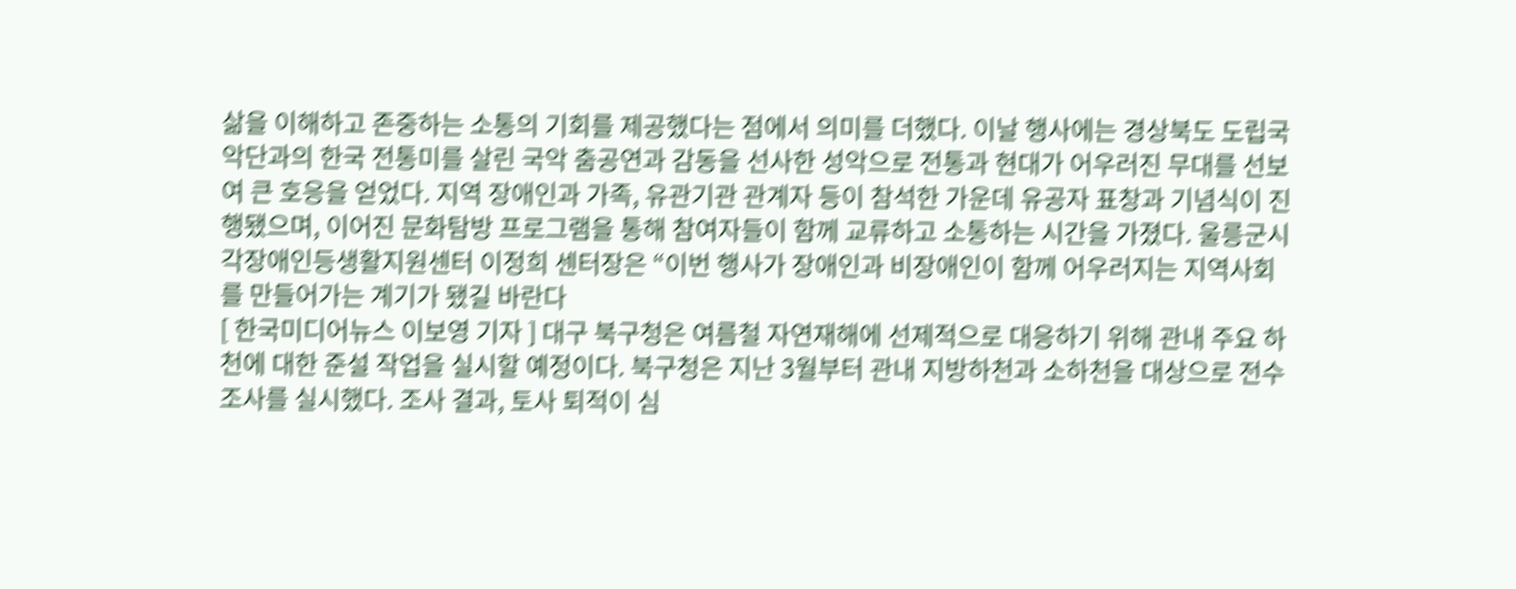삶을 이해하고 존중하는 소통의 기회를 제공했다는 점에서 의미를 더했다. 이날 행사에는 경상북도 도립국악단과의 한국 전통미를 살린 국악 춤공연과 감동을 선사한 성악으로 전통과 현대가 어우러진 무대를 선보여 큰 호응을 얻었다. 지역 장애인과 가족, 유관기관 관계자 등이 참석한 가운데 유공자 표창과 기념식이 진행됐으며, 이어진 문화탐방 프로그램을 통해 참여자들이 함께 교류하고 소통하는 시간을 가졌다. 울릉군시각장애인등생활지원센터 이정희 센터장은 “이번 행사가 장애인과 비장애인이 함께 어우러지는 지역사회를 만들어가는 계기가 됐길 바란다
[ 한국미디어뉴스 이보영 기자 ] 대구 북구청은 여름철 자연재해에 선제적으로 대응하기 위해 관내 주요 하천에 대한 준설 작업을 실시할 예정이다. 북구청은 지난 3월부터 관내 지방하천과 소하천을 대상으로 전수조사를 실시했다. 조사 결과, 토사 퇴적이 심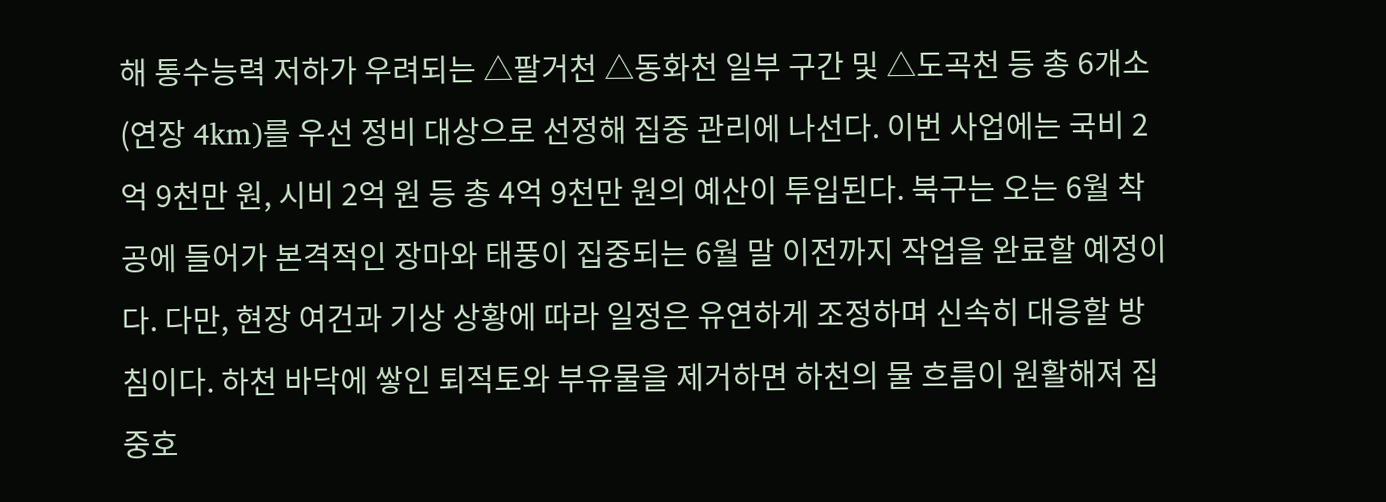해 통수능력 저하가 우려되는 △팔거천 △동화천 일부 구간 및 △도곡천 등 총 6개소(연장 4km)를 우선 정비 대상으로 선정해 집중 관리에 나선다. 이번 사업에는 국비 2억 9천만 원, 시비 2억 원 등 총 4억 9천만 원의 예산이 투입된다. 북구는 오는 6월 착공에 들어가 본격적인 장마와 태풍이 집중되는 6월 말 이전까지 작업을 완료할 예정이다. 다만, 현장 여건과 기상 상황에 따라 일정은 유연하게 조정하며 신속히 대응할 방침이다. 하천 바닥에 쌓인 퇴적토와 부유물을 제거하면 하천의 물 흐름이 원활해져 집중호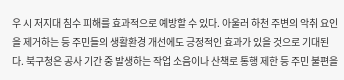우 시 저지대 침수 피해를 효과적으로 예방할 수 있다. 아울러 하천 주변의 악취 요인을 제거하는 등 주민들의 생활환경 개선에도 긍정적인 효과가 있을 것으로 기대된다. 북구청은 공사 기간 중 발생하는 작업 소음이나 산책로 통행 제한 등 주민 불편을